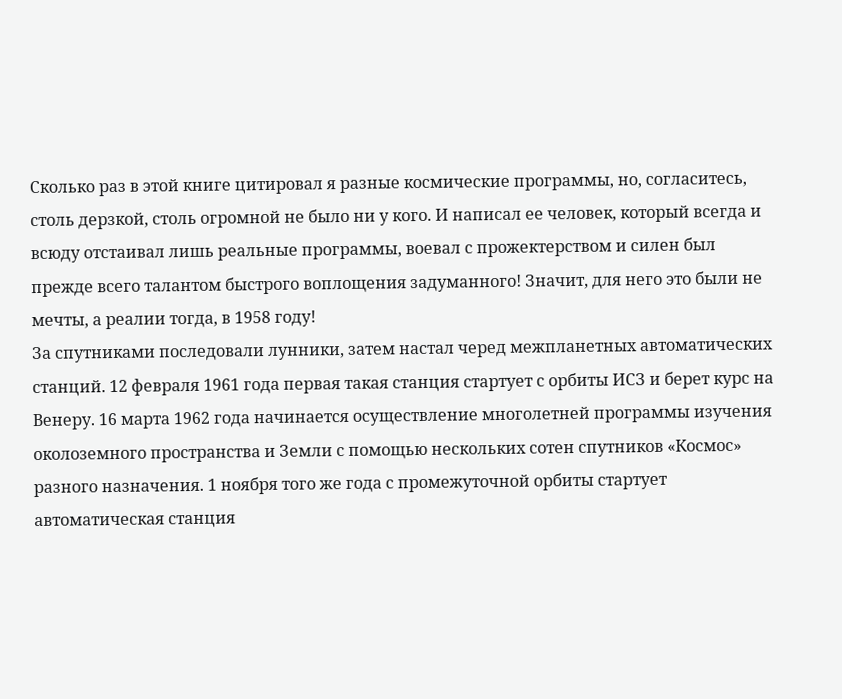Сколько раз в этой книге цитировал я разные космические программы, но, согласитесь, столь дерзкой, столь огромной не было ни у кого. И написал ее человек, который всегда и всюду отстаивал лишь реальные программы, воевал с прожектерством и силен был прежде всего талантом быстрого воплощения задуманного! Значит, для него это были не мечты, а реалии тогда, в 1958 году!
За спутниками последовали лунники, затем настал черед межпланетных автоматических станций. 12 февраля 1961 года первая такая станция стартует с орбиты ИСЗ и берет курс на Венеру. 16 марта 1962 года начинается осуществление многолетней программы изучения околоземного пространства и Земли с помощью нескольких сотен спутников «Космос» разного назначения. 1 ноября того же года с промежуточной орбиты стартует автоматическая станция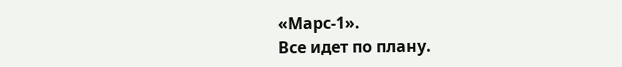«Марс-1».
Все идет по плану.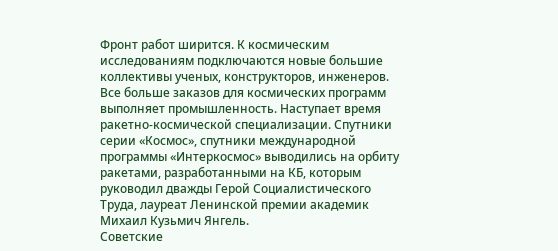Фронт работ ширится. К космическим исследованиям подключаются новые большие коллективы ученых, конструкторов, инженеров. Все больше заказов для космических программ выполняет промышленность. Наступает время ракетно-космической специализации. Спутники серии «Космос», спутники международной программы «Интеркосмос» выводились на орбиту ракетами, разработанными на КБ, которым руководил дважды Герой Социалистического Труда, лауреат Ленинской премии академик Михаил Кузьмич Янгель.
Советские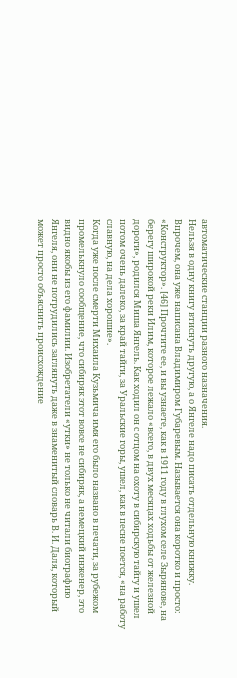автоматические станции разного назначения.
Нельзя в одну книгу втиснуть другую, а о Янгеле надо писать отдельную книжку. Впрочем, она уже написана Владимиром Губаревым. Называется она коротко и просто: «Конструктор». [46] Прочтите ее, и вы узнаете, как в 1911 году в глухом селе Зырянове, на берегу широкой реки Илим, которое лежало «всего, в двух месяцах ходьбы от железной дороги», родился Миша Янгель. Как ходил он с отцом на охоту в сибирскую тайгу и ушел потом очень далеко, за край тайги, за Уральские горы, ушел, как в песне поется, «на работу славную, на дела хорошие».
Когда уже после смерти Михаила Кузьмича имя его было названо в печати, за рубежом промелькнуло сообщение, что сибиряк этот вовсе не сибиряк, а немецкий инженер, это видно якобы из его фамилии. Изобретатели «утки» не только не читали биографию Янгеля, они не потрудились заглянуть даже в знаменитый словарь В. И. Даля, который может просто объяснить происхождение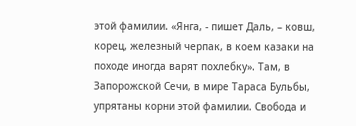этой фамилии. «Янга, - пишет Даль, – ковш, корец, железный черпак, в коем казаки на походе иногда варят похлебку». Там, в Запорожской Сечи, в мире Тараса Бульбы, упрятаны корни этой фамилии. Свобода и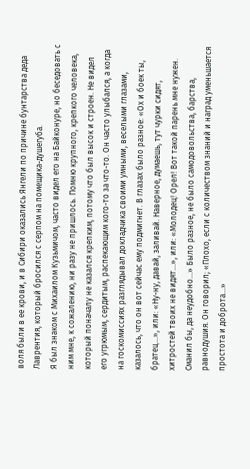воля были в ее крови, и в Сибири оказались Янгели по причине бунтарства деда Лаврентия, который бросился с серпом на помещика-душегуба.
Я был знаком с Михаилом Кузьмичом, часто видел его на Байконуре, но беседовать с ним мне, к сожалению, ни разу не пришлось. Помню крупного, крепкого человека, который поначалу не казался крепким, потому что был высок и строен. Не видел его угрюмым, сердитым, распекающим кого-то за что-то. Он часто улыбался, а когда на госкомиссиях разглядывал докладчика своими умными, веселыми глазами, казалось, что он вот сейчас ему подмигнет. В глазах было разное: «Ох и боек ты, братец…», или: «Ну-ну, давай, заливай. Наверное, думаешь, тут чурки сидят, хитростей твоих не видят…», или: «Молодец! Орел! Вот такой парень мне нужен. Сманил бы, да неудобно…» Было разное, не было самодовольства, барства, равнодушия. Он говорил; «Плохо, если с количеством знаний и наград уменьшается простота и доброта…»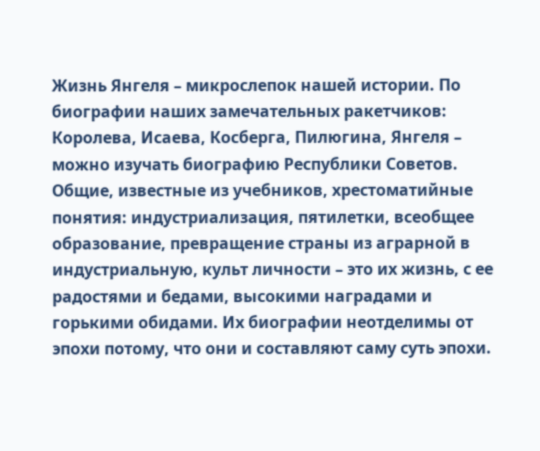Жизнь Янгеля – микрослепок нашей истории. По биографии наших замечательных ракетчиков: Королева, Исаева, Косберга, Пилюгина, Янгеля – можно изучать биографию Республики Советов. Общие, известные из учебников, хрестоматийные понятия: индустриализация, пятилетки, всеобщее образование, превращение страны из аграрной в индустриальную, культ личности – это их жизнь, с ее радостями и бедами, высокими наградами и горькими обидами. Их биографии неотделимы от эпохи потому, что они и составляют саму суть эпохи.